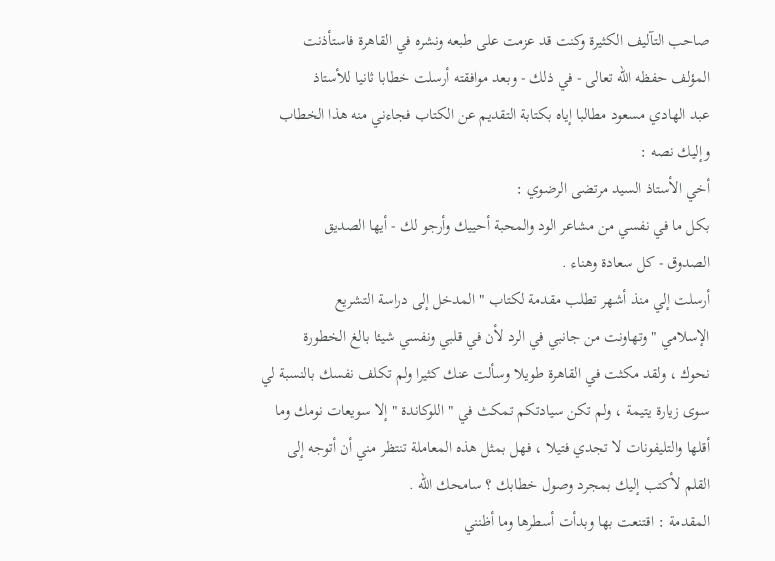صاحب التآليف الكثيرة وكنت قد عزمت على طبعه ونشره في القاهرة فاستأذنت
المؤلف حفظه الله تعالى - في ذلك - وبعد موافقته أرسلت خطابا ثانيا للأستاذ
عبد الهادي مسعود مطالبا إياه بكتابة التقديم عن الكتاب فجاءني منه هذا الخطاب
وإليك نصه :
أخي الأستاذ السيد مرتضى الرضوي :
بكل ما في نفسي من مشاعر الود والمحبة أحييك وأرجو لك - أيها الصديق
الصدوق - كل سعادة وهناء .
أرسلت إلي منذ أشهر تطلب مقدمة لكتاب " المدخل إلى دراسة التشريع
الإسلامي " وتهاونت من جانبي في الرد لأن في قلبي ونفسي شيئا بالغ الخطورة
نحوك ، ولقد مكثت في القاهرة طويلا وسألت عنك كثيرا ولم تكلف نفسك بالنسبة لي
سوى زيارة يتيمة ، ولم تكن سيادتكم تمكث في " اللوكاندة " إلا سويعات نومك وما
أقلها والتليفونات لا تجدي فتيلا ، فهل بمثل هذه المعاملة تنتظر مني أن أتوجه إلى
القلم لأكتب إليك بمجرد وصول خطابك ؟ سامحك الله .
المقدمة : اقتنعت بها وبدأت أسطرها وما أظنني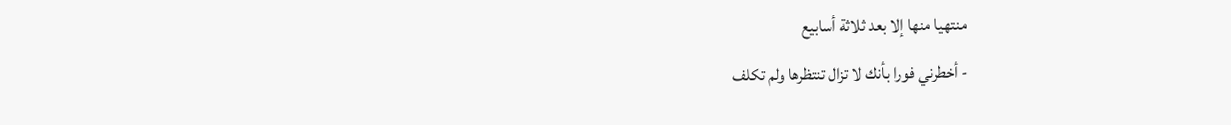منتهيا منها إلا بعد ثلاثة أسابيع
- أخطرني فورا بأنك لا تزال تنتظرها ولم تكلف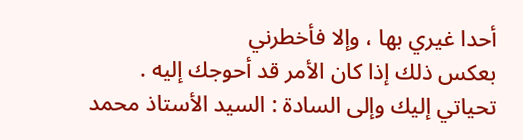أحدا غيري بها ، وإلا فأخطرني
بعكس ذلك إذا كان الأمر قد أحوجك إليه .
تحياتي إليك وإلى السادة : السيد الأستاذ محمد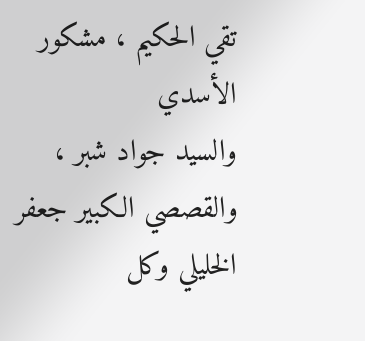تقي الحكيم ، مشكور الأسدي
والسيد جواد شبر ، والقصصي الكبير جعفر الخليلي وكل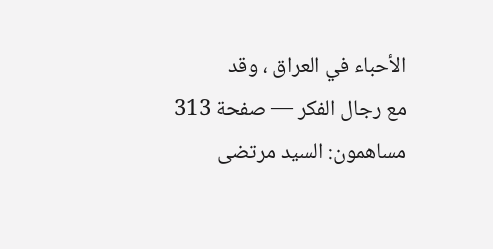الأحباء في العراق ، وقد
مع رجال الفكر — صفحة 313
مساهمون: السيد مرتضى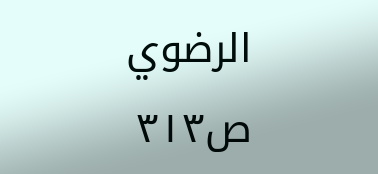الرضوي
ص٣١٣